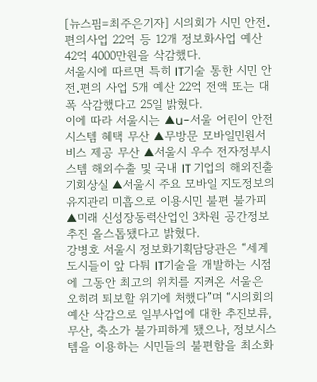[뉴스핌=최주은기자] 시의회가 시민 안전․편의사업 22억 등 12개 정보화사업 예산 42억 4000만원을 삭감했다.
서울시에 따르면 특히 IT기술 통한 시민 안전․편의 사업 5개 예산 22억 전액 또는 대폭 삭감했다고 25일 밝혔다.
이에 따라 서울시는 ▲u-서울 어린이 안전시스템 혜택 무산 ▲무방문 모바일민원서비스 제공 무산 ▲서울시 우수 전자정부시스템 해외수출 및 국내 IT 기업의 해외진출 기회상실 ▲서울시 주요 모바일 지도정보의 유지관리 미흡으로 이용시민 불편 불가피 ▲미래 신성장동력산업인 3차원 공간정보 추진 올스톱됐다고 밝혔다.
강병호 서울시 정보화기획담당관은 “세계 도시들이 앞 다퉈 IT기술을 개발하는 시점에 그동안 최고의 위치를 지켜온 서울은 오히려 퇴보할 위기에 처했다”며 “시의회의 예산 삭감으로 일부사업에 대한 추진보류, 무산, 축소가 불가피하게 됐으나, 정보시스템을 이용하는 시민들의 불편함을 최소화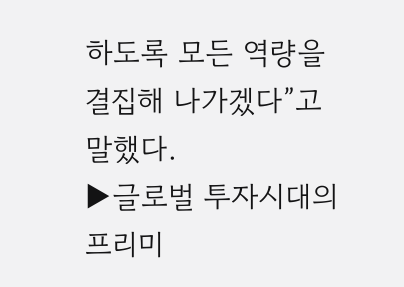하도록 모든 역량을 결집해 나가겠다”고 말했다.
▶글로벌 투자시대의 프리미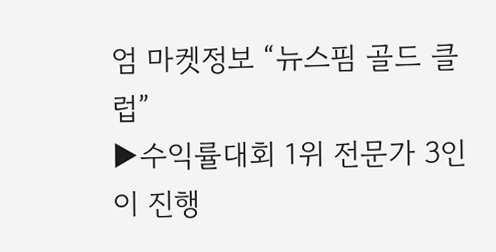엄 마켓정보 “뉴스핌 골드 클럽”
▶수익률대회 1위 전문가 3인이 진행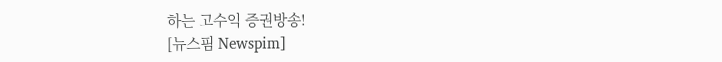하는 고수익 증권방송!
[뉴스핌 Newspim]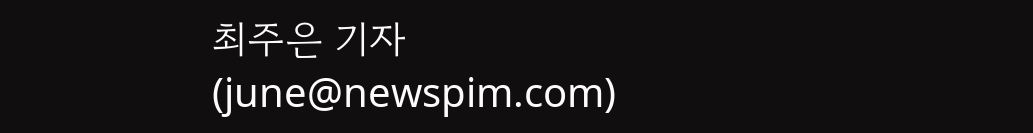최주은 기자 (june@newspim.com)